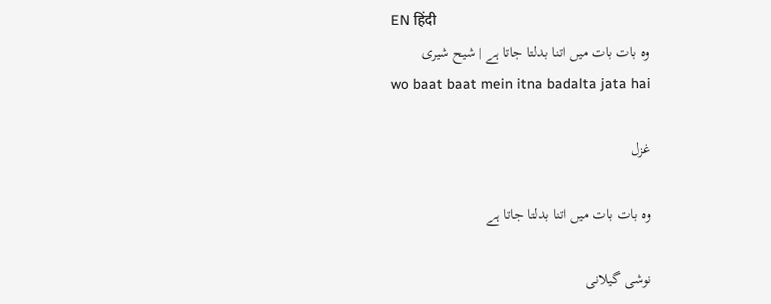EN हिंदी
وہ بات بات میں اتنا بدلتا جاتا ہے | شیح شیری
wo baat baat mein itna badalta jata hai

غزل

وہ بات بات میں اتنا بدلتا جاتا ہے

نوشی گیلانی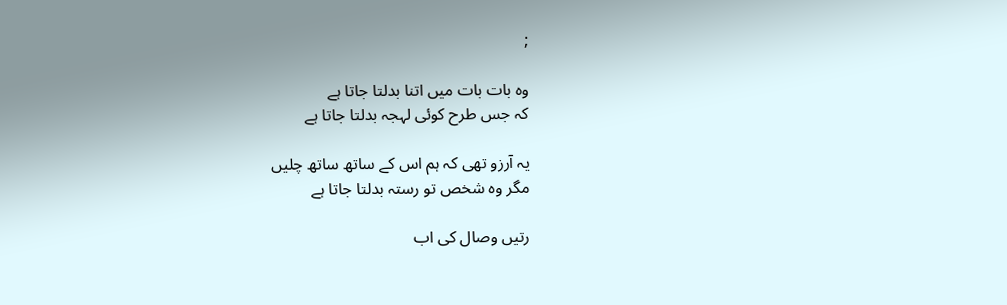;

وہ بات بات میں اتنا بدلتا جاتا ہے
کہ جس طرح کوئی لہجہ بدلتا جاتا ہے

یہ آرزو تھی کہ ہم اس کے ساتھ ساتھ چلیں
مگر وہ شخص تو رستہ بدلتا جاتا ہے

رتیں وصال کی اب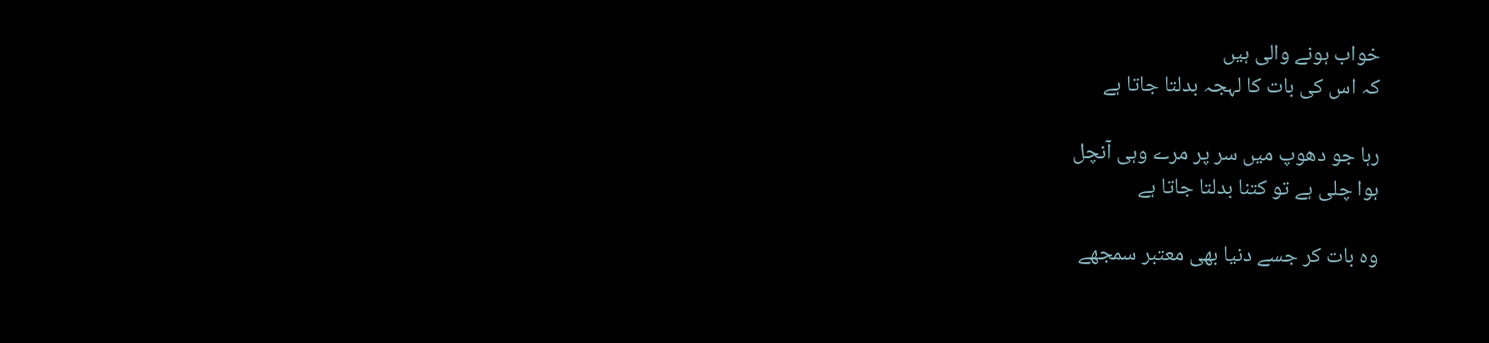خواب ہونے والی ہیں
کہ اس کی بات کا لہجہ بدلتا جاتا ہے

رہا جو دھوپ میں سر پر مرے وہی آنچل
ہوا چلی ہے تو کتنا بدلتا جاتا ہے

وہ بات کر جسے دنیا بھی معتبر سمجھے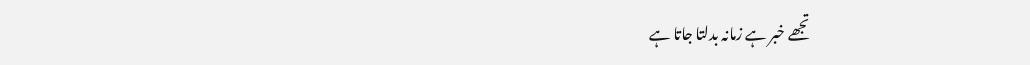تجھے خبر ہے زمانہ بدلتا جاتا ہے